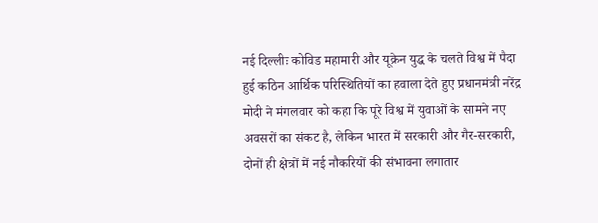नई दिल्लीः कोविड महामारी और यूक्रेन युद्ध के चलते विश्व में पैदा हुई कठिन आर्थिक परिस्थितियों का हवाला देते हुए प्रधानमंत्री नरेंद्र मोदी ने मंगलवार को कहा कि पूरे विश्व में युवाओं के सामने नए अवसरों का संकट है, लेकिन भारत में सरकारी और गैर-सरकारी, दोनों ही क्षेत्रों में नई नौकरियों की संभावना लगातार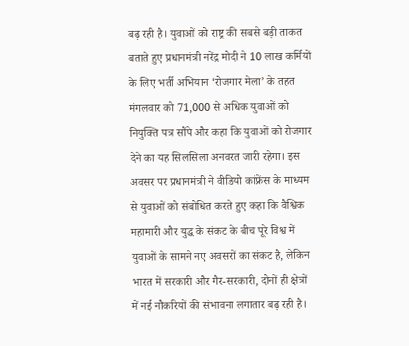बढ़ रही है। युवाओं को राष्ट्र की सबसे बड़ी ताकत बताते हुए प्रधानमंत्री नरेंद्र मोदी ने 10 लाख कर्मियों के लिए भर्ती अभियान ‘रोजगार मेला’ के तहत मंगलवार को 71,000 से अधिक युवाओं को नियुक्ति पत्र सौंपे और कहा कि युवाओं को रोजगार देने का यह सिलसिला अनवरत जारी रहेगा। इस अवसर पर प्रधानमंत्री ने वीडियो कांफ्रेंस के माध्यम से युवाओं को संबोधित करते हुए कहा कि वैश्विक महामारी और युद्ध के संकट के बीच पूरे विश्व में युवाओं के सामने नए अवसरों का संकट है, लेकिन भारत में सरकारी और गैर-सरकारी, दोनों ही क्षेत्रों में नई नौकरियों की संभावना लगातार बढ़ रही है।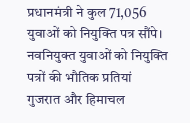प्रधानमंत्री ने कुल 71,056 युवाओं को नियुक्ति पत्र सौंपे। नवनियुक्त युवाओं को नियुक्ति पत्रों की भौतिक प्रतियां गुजरात और हिमाचल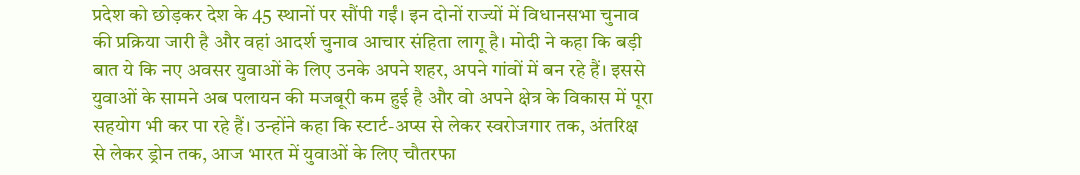प्रदेश को छोड़कर देश के 45 स्थानों पर सौंपी गईं। इन दोनों राज्यों में विधानसभा चुनाव की प्रक्रिया जारी है और वहां आदर्श चुनाव आचार संहिता लागू है। मोदी ने कहा कि बड़ी बात ये कि नए अवसर युवाओं के लिए उनके अपने शहर, अपने गांवों में बन रहे हैं। इससे युवाओं के सामने अब पलायन की मजबूरी कम हुई है और वो अपने क्षेत्र के विकास में पूरा सहयोग भी कर पा रहे हैं। उन्होंने कहा कि स्टार्ट-अप्स से लेकर स्वरोजगार तक, अंतरिक्ष से लेकर ड्रोन तक, आज भारत में युवाओं के लिए चौतरफा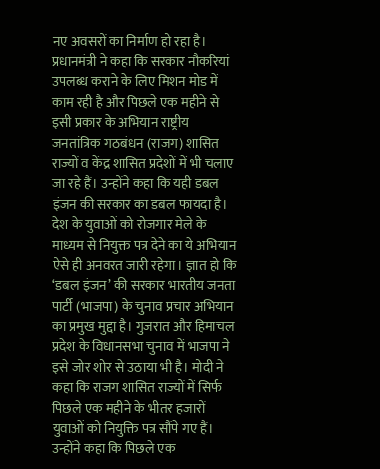नए अवसरों का निर्माण हो रहा है। प्रधानमंत्री ने कहा कि सरकार नौकरियां उपलब्ध कराने के लिए मिशन मोड में काम रही है और पिछले एक महीने से इसी प्रकार के अभियान राष्ट्रीय जनतांत्रिक गठबंधन (राजग) शासित राज्यों व केंद्र शासित प्रदेशों में भी चलाए जा रहे हैं। उन्होंने कहा कि यही डबल इंजन की सरकार का डबल फायदा है। देश के युवाओं को रोजगार मेले के माध्यम से नियुक्त पत्र देने का ये अभियान ऐसे ही अनवरत जारी रहेगा। ज्ञात हो कि  ‘डबल इंजन’ की सरकार भारतीय जनता पार्टी (भाजपा) के चुनाव प्रचार अभियान का प्रमुख मुद्दा है। गुजरात और हिमाचल प्रदेश के विधानसभा चुनाव में भाजपा ने इसे जोर शोर से उठाया भी है। मोदी ने कहा कि राजग शासित राज्यों में सिर्फ पिछले एक महीने के भीतर हजारों युवाओं को नियुक्ति पत्र सौंपे गए हैं। उन्होंने कहा कि पिछले एक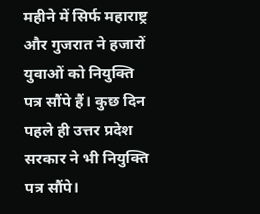महीने में सिर्फ महाराष्ट्र और गुजरात ने हजारों युवाओं को नियुक्ति पत्र सौंपे हैं। कुछ दिन पहले ही उत्तर प्रदेश सरकार ने भी नियुक्ति पत्र सौंपे।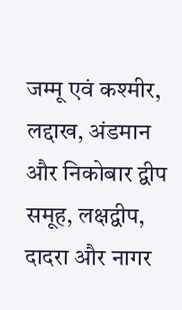जम्मू एवं कश्मीर, लद्दाख, अंडमान और निकोबार द्वीप समूह, लक्षद्वीप, दादरा और नागर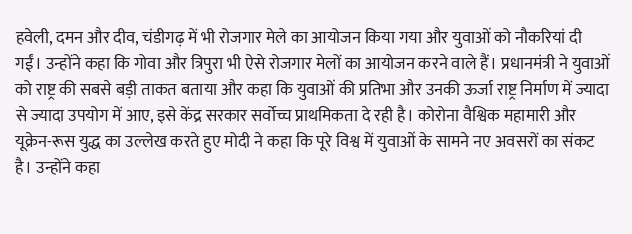हवेली, दमन और दीव, चंडीगढ़ में भी रोजगार मेले का आयोजन किया गया और युवाओं को नौकरियां दी गईं। उन्होंने कहा कि गोवा और त्रिपुरा भी ऐसे रोजगार मेलों का आयोजन करने वाले हैं। प्रधानमंत्री ने युवाओं को राष्ट्र की सबसे बड़ी ताकत बताया और कहा कि युवाओं की प्रतिभा और उनकी ऊर्जा राष्ट्र निर्माण में ज्यादा से ज्यादा उपयोग में आए, इसे केंद्र सरकार सर्वोच्च प्राथमिकता दे रही है। कोरोना वैश्विक महामारी और यूक्रेन-रूस युद्ध का उल्लेख करते हुए मोदी ने कहा कि पूरे विश्व में युवाओं के सामने नए अवसरों का संकट है। उन्होंने कहा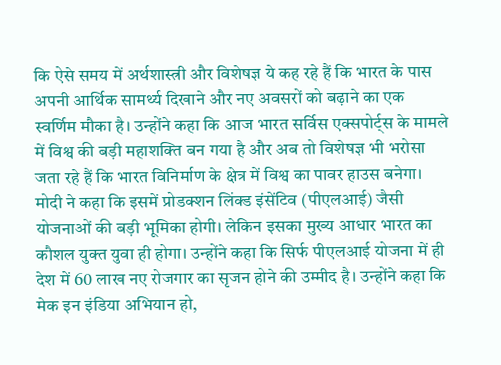कि ऐसे समय में अर्थशास्त्री और विशेषज्ञ ये कह रहे हैं कि भारत के पास अपनी आर्थिक सामर्थ्य दिखाने और नए अवसरों को बढ़ाने का एक स्वर्णिम मौका है। उन्होंने कहा कि आज भारत सर्विस एक्सपोर्ट्स के मामले में विश्व की बड़ी महाशक्ति बन गया है और अब तो विशेषज्ञ भी भरोसा जता रहे हैं कि भारत विनिर्माण के क्षेत्र में विश्व का पावर हाउस बनेगा। मोदी ने कहा कि इसमें प्रोडक्शन लिंक्ड इंसेंटिव (पीएलआई) जैसी योजनाओं की बड़ी भूमिका होगी। लेकिन इसका मुख्य आधार भारत का कौशल युक्त युवा ही होगा। उन्होंने कहा कि सिर्फ पीएलआई योजना में ही देश में 60 लाख नए रोजगार का सृजन होने की उम्मीद है। उन्होंने कहा कि मेक इन इंडिया अभियान हो,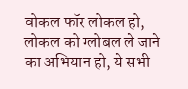वोकल फॉर लोकल हो, लोकल को ग्लोबल ले जाने का अभियान हो, ये सभी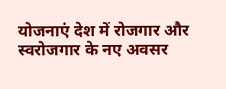योजनाएं देश में रोजगार और स्वरोजगार के नए अवसर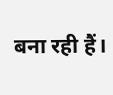बना रही हैं।